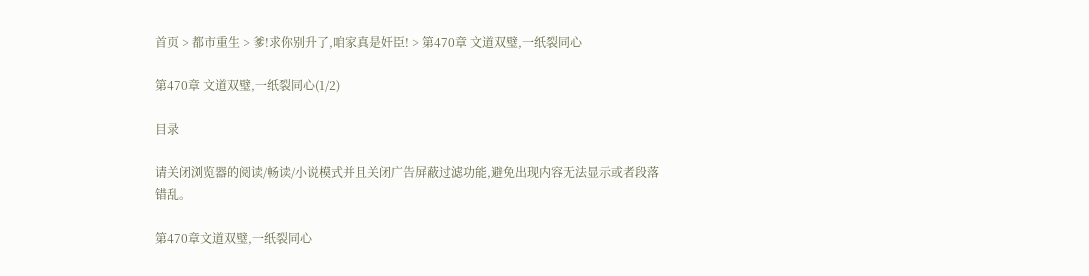首页 > 都市重生 > 爹!求你别升了,咱家真是奸臣! > 第470章 文道双璧,一纸裂同心

第470章 文道双璧,一纸裂同心(1/2)

目录

请关闭浏览器的阅读/畅读/小说模式并且关闭广告屏蔽过滤功能,避免出现内容无法显示或者段落错乱。

第470章文道双璧,一纸裂同心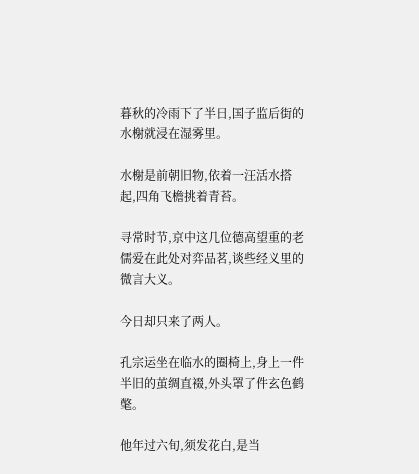暮秋的冷雨下了半日,国子监后街的水榭就浸在湿雾里。

水榭是前朝旧物,依着一汪活水搭起,四角飞檐挑着青苔。

寻常时节,京中这几位德高望重的老儒爱在此处对弈品茗,谈些经义里的微言大义。

今日却只来了两人。

孔宗运坐在临水的圈椅上,身上一件半旧的茧绸直裰,外头罩了件玄色鹤氅。

他年过六旬,须发花白,是当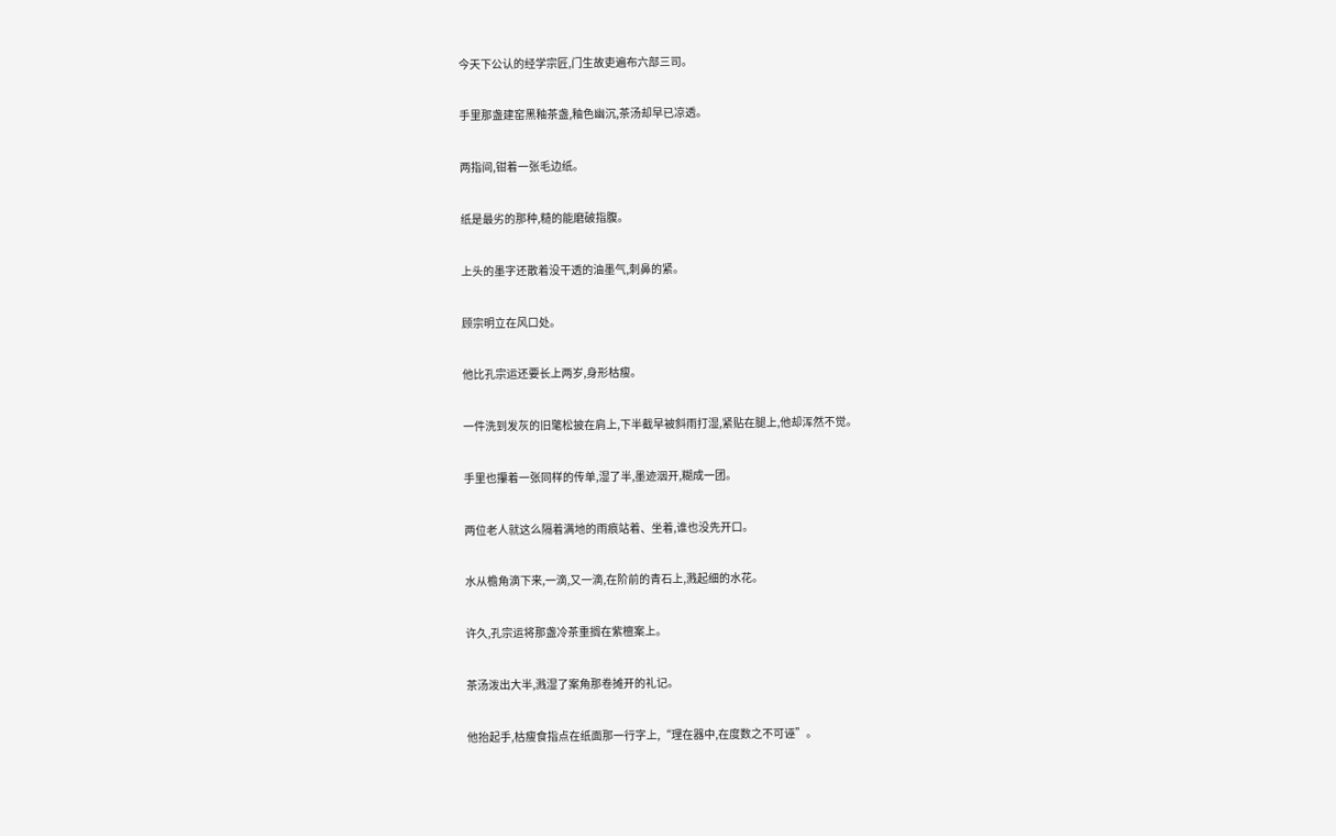今天下公认的经学宗匠,门生故吏遍布六部三司。

手里那盏建窑黑釉茶盏,釉色幽沉,茶汤却早已凉透。

两指间,钳着一张毛边纸。

纸是最劣的那种,糙的能磨破指腹。

上头的墨字还散着没干透的油墨气,刺鼻的紧。

顾宗明立在风口处。

他比孔宗运还要长上两岁,身形枯瘦。

一件洗到发灰的旧氅松披在肩上,下半截早被斜雨打湿,紧贴在腿上,他却浑然不觉。

手里也攥着一张同样的传单,湿了半,墨迹洇开,糊成一团。

两位老人就这么隔着满地的雨痕站着、坐着,谁也没先开口。

水从檐角滴下来,一滴,又一滴,在阶前的青石上,溅起细的水花。

许久,孔宗运将那盏冷茶重搁在紫檀案上。

茶汤泼出大半,溅湿了案角那卷摊开的礼记。

他抬起手,枯瘦食指点在纸面那一行字上,“理在器中,在度数之不可诬”。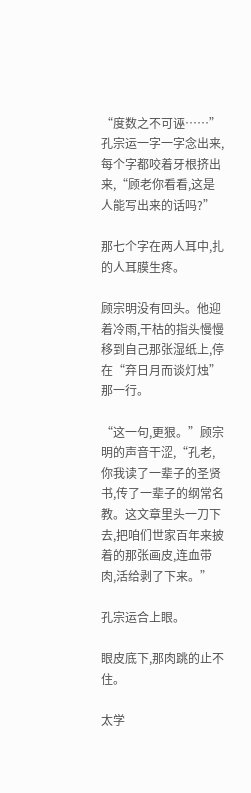“度数之不可诬……”孔宗运一字一字念出来,每个字都咬着牙根挤出来,“顾老你看看,这是人能写出来的话吗?”

那七个字在两人耳中,扎的人耳膜生疼。

顾宗明没有回头。他迎着冷雨,干枯的指头慢慢移到自己那张湿纸上,停在“弃日月而谈灯烛”那一行。

“这一句,更狠。”顾宗明的声音干涩,“孔老,你我读了一辈子的圣贤书,传了一辈子的纲常名教。这文章里头一刀下去,把咱们世家百年来披着的那张画皮,连血带肉,活给剥了下来。”

孔宗运合上眼。

眼皮底下,那肉跳的止不住。

太学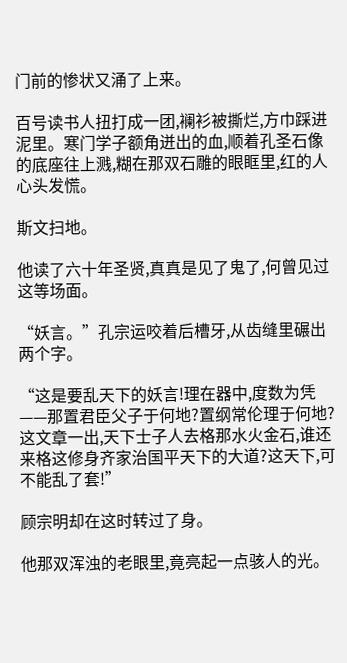门前的惨状又涌了上来。

百号读书人扭打成一团,襕衫被撕烂,方巾踩进泥里。寒门学子额角迸出的血,顺着孔圣石像的底座往上溅,糊在那双石雕的眼眶里,红的人心头发慌。

斯文扫地。

他读了六十年圣贤,真真是见了鬼了,何曾见过这等场面。

“妖言。”孔宗运咬着后槽牙,从齿缝里碾出两个字。

“这是要乱天下的妖言!理在器中,度数为凭——那置君臣父子于何地?置纲常伦理于何地?这文章一出,天下士子人去格那水火金石,谁还来格这修身齐家治国平天下的大道?这天下,可不能乱了套!”

顾宗明却在这时转过了身。

他那双浑浊的老眼里,竟亮起一点骇人的光。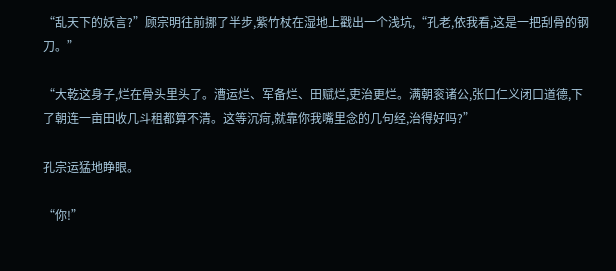“乱天下的妖言?”顾宗明往前挪了半步,紫竹杖在湿地上戳出一个浅坑,“孔老,依我看,这是一把刮骨的钢刀。”

“大乾这身子,烂在骨头里头了。漕运烂、军备烂、田赋烂,吏治更烂。满朝衮诸公,张口仁义闭口道德,下了朝连一亩田收几斗租都算不清。这等沉疴,就靠你我嘴里念的几句经,治得好吗?”

孔宗运猛地睁眼。

“你!”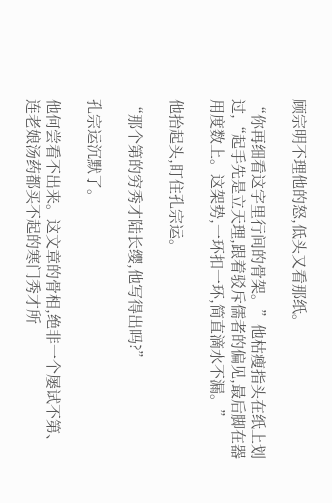顾宗明不理他的怒,低头又看那纸。

“你再细看这字里行间的骨架。”他枯瘦指头在纸上划过,“起手先是立天理,跟着驳斥儒者的偏见,最后脚在器用度数上。这架势,一环扣一环,简直滴水不漏。”

他抬起头,盯住孔宗运。

“那个第的穷秀才陆长缨,他写得出吗?”

孔宗运沉默了。

他何尝看不出来。这文章的骨相,绝非一个屡试不第、连老娘汤药都买不起的寒门秀才所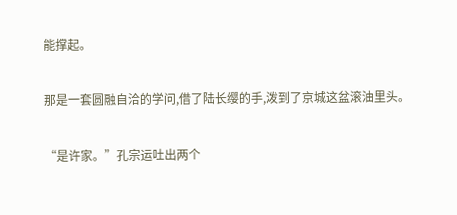能撑起。

那是一套圆融自洽的学问,借了陆长缨的手,泼到了京城这盆滚油里头。

“是许家。”孔宗运吐出两个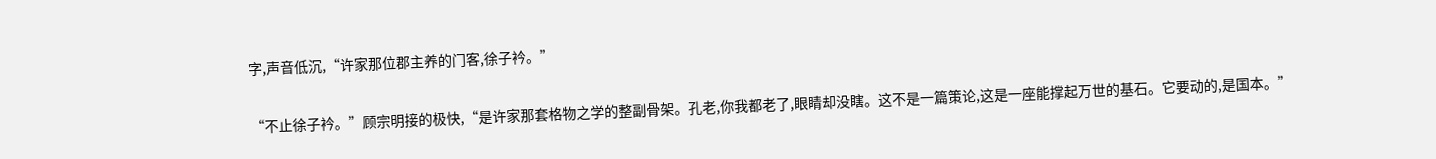字,声音低沉,“许家那位郡主养的门客,徐子衿。”

“不止徐子衿。”顾宗明接的极快,“是许家那套格物之学的整副骨架。孔老,你我都老了,眼睛却没瞎。这不是一篇策论,这是一座能撑起万世的基石。它要动的,是国本。”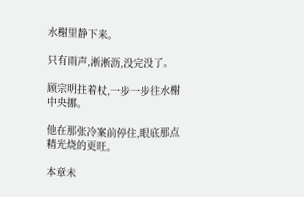水榭里静下来。

只有雨声,淅淅沥,没完没了。

顾宗明拄着杖,一步一步往水榭中央挪。

他在那张冷案前停住,眼底那点精光烧的更旺。

本章未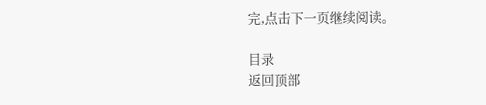完,点击下一页继续阅读。

目录
返回顶部